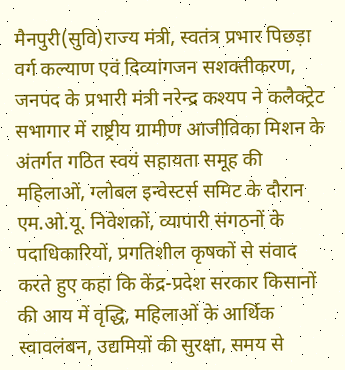मैनपुरी(सुवि)राज्य मंत्री, स्वतंत्र प्रभार पिछड़ा वर्ग कल्याण एवं दिव्यांगजन सशक्तीकरण, जनपद के प्रभारी मंत्री नरेन्द्र कश्यप ने कलैक्ट्रेट सभागार में राष्ट्रीय ग्रामीण आजीविका मिशन के अंतर्गत गठित स्वयं सहायता समूह की महिलाओं, ग्लोबल इन्वेस्टर्स समिट के दौरान एम.ओ.यू. निवेशकों, व्यापारी संगठनों के पदाधिकारियों, प्रगतिशील कृषकों से संवाद करते हुए कहा कि केंद्र-प्रदेश सरकार किसानों की आय में वृद्धि, महिलाओं के आर्थिक स्वावलंबन, उद्यमियों की सुरक्षा, समय से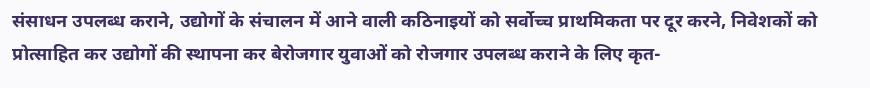संसाधन उपलब्ध कराने, उद्योगों के संचालन में आने वाली कठिनाइयों को सर्वोच्च प्राथमिकता पर दूर करने, निवेशकों को प्रोत्साहित कर उद्योगों की स्थापना कर बेरोजगार युवाओं को रोजगार उपलब्ध कराने के लिए कृत-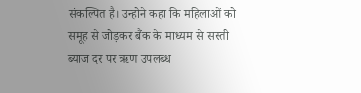संकल्पित है। उन्होने कहा कि महिलाओं को समूह से जोड़कर बैंक के माध्यम से सस्ती ब्याज दर पर ऋण उपलब्ध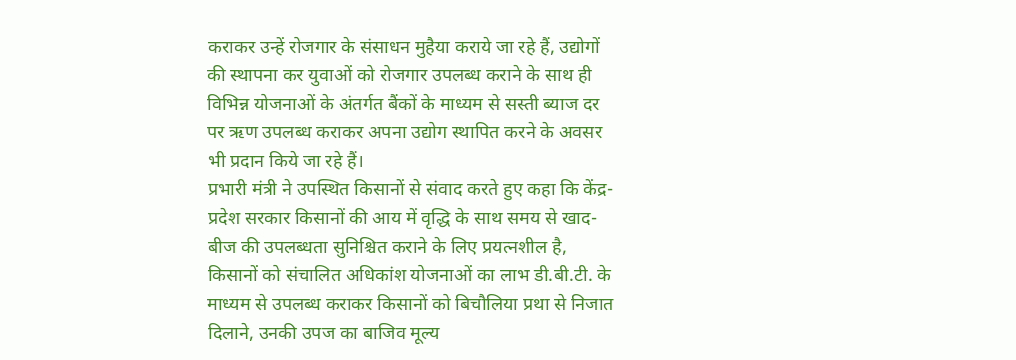कराकर उन्हें रोजगार के संसाधन मुहैया कराये जा रहे हैं, उद्योगों की स्थापना कर युवाओं को रोजगार उपलब्ध कराने के साथ ही विभिन्न योजनाओं के अंतर्गत बैंकों के माध्यम से सस्ती ब्याज दर पर ऋण उपलब्ध कराकर अपना उद्योग स्थापित करने के अवसर भी प्रदान किये जा रहे हैं।
प्रभारी मंत्री ने उपस्थित किसानों से संवाद करते हुए कहा कि केंद्र-प्रदेश सरकार किसानों की आय में वृद्धि के साथ समय से खाद-बीज की उपलब्धता सुनिश्चित कराने के लिए प्रयत्नशील है, किसानों को संचालित अधिकांश योजनाओं का लाभ डी.बी.टी. के माध्यम से उपलब्ध कराकर किसानों को बिचौलिया प्रथा से निजात दिलाने, उनकी उपज का बाजिव मूल्य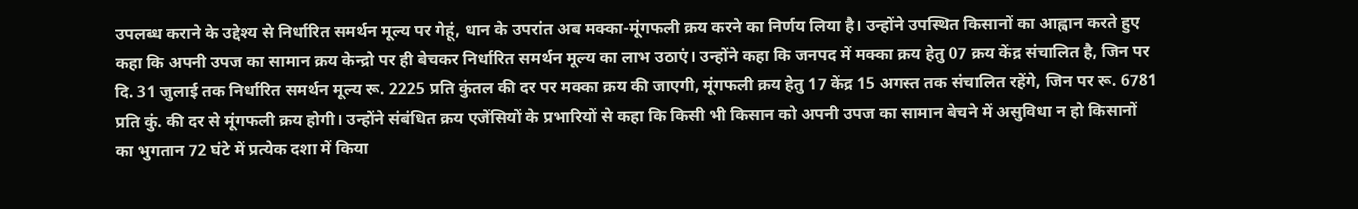उपलब्ध कराने के उद्देश्य से निर्धारित समर्थन मूल्य पर गेहूं, धान के उपरांत अब मक्का-मूंगफली क्रय करने का निर्णय लिया है। उन्होंने उपस्थित किसानों का आह्वान करते हुए कहा कि अपनी उपज का सामान क्रय केन्द्रो पर ही बेचकर निर्धारित समर्थन मूल्य का लाभ उठाएं। उन्होंने कहा कि जनपद में मक्का क्रय हेतु 07 क्रय केंद्र संचालित है, जिन पर दि. 31 जुलाई तक निर्धारित समर्थन मूल्य रू. 2225 प्रति कुंतल की दर पर मक्का क्रय की जाएगी, मूंगफली क्रय हेतु 17 केंद्र 15 अगस्त तक संचालित रहेंगे, जिन पर रू. 6781 प्रति कुं. की दर से मूंगफली क्रय होगी। उन्होंने संबंधित क्रय एजेंसियों के प्रभारियों से कहा कि किसी भी किसान को अपनी उपज का सामान बेचने में असुविधा न हो किसानों का भुगतान 72 घंटे में प्रत्येक दशा में किया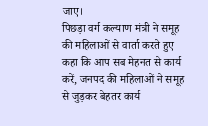जाए।
पिछड़ा वर्ग कल्याण मंत्री ने समूह की महिलाओं से वार्ता करते हुए कहा कि आप सब मेहनत से कार्य करें, जनपद की महिलाओं ने समूह से जुड़कर बेहतर कार्य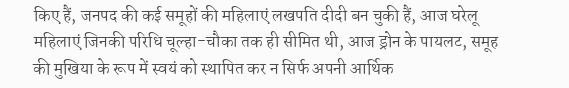किए हैं, जनपद की कई समूहों की महिलाएं लखपति दीदी बन चुकी हैं, आज घरेलू महिलाएं जिनकी परिधि चूल्हा-चौका तक ही सीमित थी, आज ड्रोन के पायलट, समूह की मुखिया के रूप में स्वयं को स्थापित कर न सिर्फ अपनी आर्थिक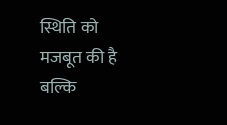स्थिति को मजबूत की है बल्कि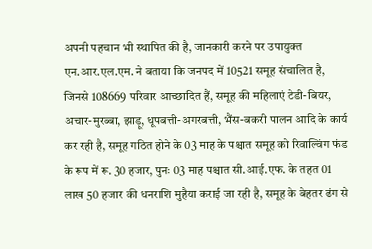अपनी पहचान भी स्थापित की है, जानकारी करने पर उपायुक्त एन.आर.एल.एम. ने बताया कि जनपद में 10521 समूह संचालित है, जिनसे 108669 परिवार आच्छादित हैं, समूह की महिलाएं टेडी-बियर, अचार-मुरब्बा, झाड़ू, धूपबत्ती-अगरबत्ती, भैंस-बकरी पालन आदि के कार्य कर रही है, समूह गठित होने के 03 माह के पश्चात समूह को रिवाल्विंग फंड के रूप में रू. 30 हजार, पुनः 03 माह पश्चात सी.आई.एफ. के तहत 01 लाख 50 हजार की धनराशि मुहैया कराई जा रही है, समूह के बेहतर ढंग से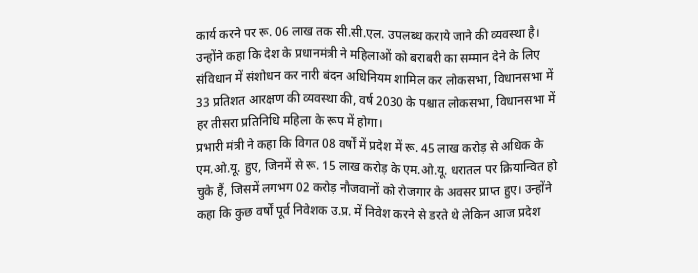कार्य करने पर रू. 06 लाख तक सी.सी.एल. उपलब्ध कराये जाने की व्यवस्था है। उन्होंने कहा कि देश के प्रधानमंत्री ने महिलाओं को बराबरी का सम्मान देने के लिए संविधान में संशोधन कर नारी बंदन अधिनियम शामिल कर लोकसभा, विधानसभा में 33 प्रतिशत आरक्षण की व्यवस्था की, वर्ष 2030 के पश्चात लोकसभा, विधानसभा में हर तीसरा प्रतिनिधि महिला के रूप में होगा।
प्रभारी मंत्री ने कहा कि विगत 08 वर्षों में प्रदेश में रू. 45 लाख करोड़ से अधिक के एम.ओ.यू. हुए, जिनमें से रू. 15 लाख करोड़ के एम.ओ.यू. धरातल पर क्रियान्वित हो चुके हैं, जिसमें लगभग 02 करोड़ नौजवानों को रोजगार के अवसर प्राप्त हुए। उन्होंने कहा कि कुछ वर्षों पूर्व निवेशक उ.प्र. में निवेश करने से डरते थे लेकिन आज प्रदेश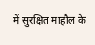में सुरक्षित माहौल के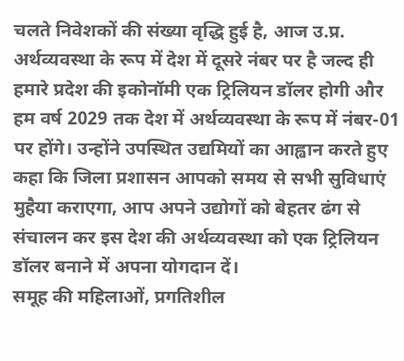चलते निवेशकों की संख्या वृद्धि हुई है, आज उ.प्र. अर्थव्यवस्था के रूप में देश में दूसरे नंबर पर है जल्द ही हमारे प्रदेश की इकोनॉमी एक ट्रिलियन डॉलर होगी और हम वर्ष 2029 तक देश में अर्थव्यवस्था के रूप में नंबर-01 पर होंगे। उन्होंने उपस्थित उद्यमियों का आह्वान करते हुए कहा कि जिला प्रशासन आपको समय से सभी सुविधाएं मुहैया कराएगा, आप अपने उद्योगों को बेहतर ढंग से संचालन कर इस देश की अर्थव्यवस्था को एक ट्रिलियन डॉलर बनाने में अपना योगदान दें।
समूह की महिलाओं, प्रगतिशील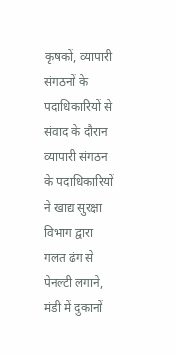कृषकों, व्यापारी संगठनों के पदाधिकारियों से संवाद के दौरान व्यापारी संगठन के पदाधिकारियों ने खाद्य सुरक्षा विभाग द्वारा गलत ढंग से पेनल्टी लगाने, मंडी में दुकानों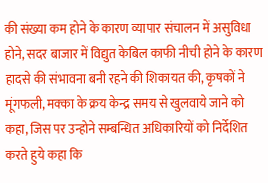की संख्या कम होने के कारण व्यापार संचालन में असुविधा होने, सदर बाजार में विद्युत केबिल काफी नीची होने के कारण हादसे की संभावना बनी रहने की शिकायत की, कृषकों ने मूंगफली, मक्का के क्रय केन्द्र समय से खुलवाये जाने को कहा, जिस पर उन्होने सम्बन्धित अधिकारियों को निर्देशित करते हुये कहा कि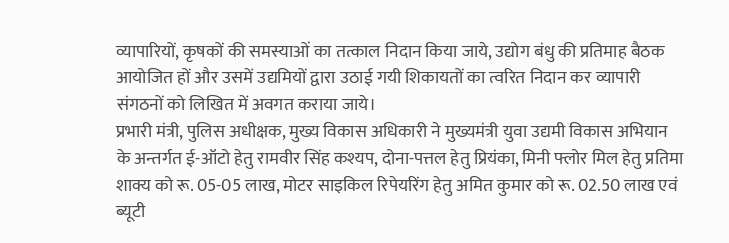व्यापारियों, कृषकों की समस्याओं का तत्काल निदान किया जाये, उद्योग बंधु की प्रतिमाह बैठक आयोजित हों और उसमें उद्यमियों द्वारा उठाई गयी शिकायतों का त्वरित निदान कर व्यापारी संगठनों को लिखित में अवगत कराया जाये।
प्रभारी मंत्री, पुलिस अधीक्षक, मुख्य विकास अधिकारी ने मुख्यमंत्री युवा उद्यमी विकास अभियान के अन्तर्गत ई-ऑटो हेतु रामवीर सिंह कश्यप, दोना-पत्तल हेतु प्रियंका, मिनी फ्लोर मिल हेतु प्रतिमा शाक्य को रू. 05-05 लाख, मोटर साइकिल रिपेयरिंग हेतु अमित कुमार को रू. 02.50 लाख एवं ब्यूटी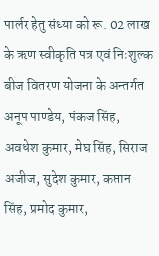पार्लर हेतु संध्या को रू. 02 लाख के ऋण स्वीकृति पत्र एवं निःशुल्क बीज वितरण योजना के अन्तर्गत अनूप पाण्डेय, पंकज सिंह, अवधेश कुमार, मेघ सिंह, सिराज अजीज, सुदेश कुमार, कप्तान सिंह, प्रमोद कुमार,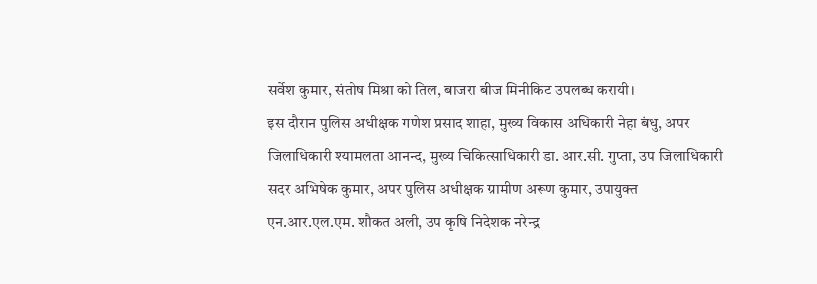सर्वेश कुमार, संतोष मिश्रा को तिल, बाजरा बीज मिनीकिट उपलब्ध करायी।
इस दौरान पुलिस अधीक्षक गणेश प्रसाद शाहा, मुख्य विकास अधिकारी नेहा बंधु, अपर जिलाधिकारी श्यामलता आनन्द, मुख्य चिकित्साधिकारी डा. आर.सी. गुप्ता, उप जिलाधिकारी सदर अभिषेक कुमार, अपर पुलिस अधीक्षक ग्रामीण अरूण कुमार, उपायुक्त एन.आर.एल.एम. शौकत अली, उप कृषि निदेशक नरेन्द्र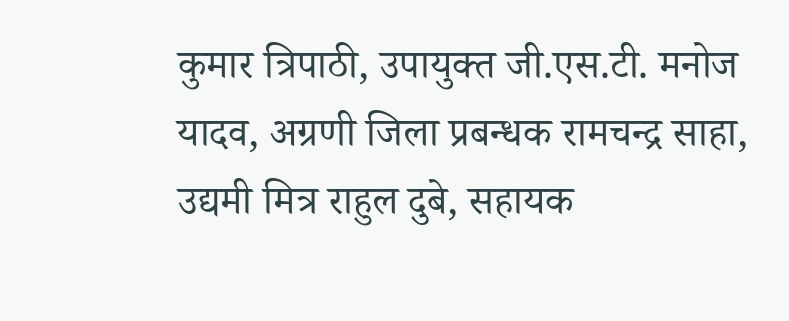कुमार त्रिपाठी, उपायुक्त जी.एस.टी. मनोज यादव, अग्रणी जिला प्रबन्धक रामचन्द्र साहा, उद्यमी मित्र राहुल दुबे, सहायक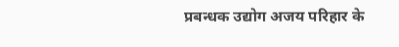प्रबन्धक उद्योग अजय परिहार के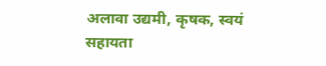अलावा उद्यमी, कृषक, स्वयं सहायता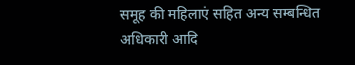समूह की महिलाएं सहित अन्य सम्बन्धित अधिकारी आदि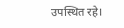उपस्थित रहे।